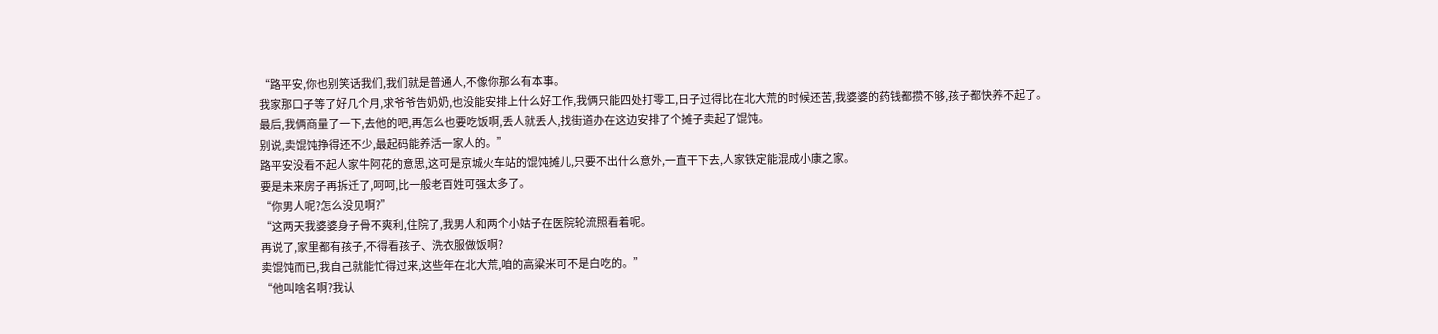“路平安,你也别笑话我们,我们就是普通人,不像你那么有本事。
我家那口子等了好几个月,求爷爷告奶奶,也没能安排上什么好工作,我俩只能四处打零工,日子过得比在北大荒的时候还苦,我婆婆的药钱都攒不够,孩子都快养不起了。
最后,我俩商量了一下,去他的吧,再怎么也要吃饭啊,丢人就丢人,找街道办在这边安排了个摊子卖起了馄饨。
别说,卖馄饨挣得还不少,最起码能养活一家人的。”
路平安没看不起人家牛阿花的意思,这可是京城火车站的馄饨摊儿,只要不出什么意外,一直干下去,人家铁定能混成小康之家。
要是未来房子再拆迁了,呵呵,比一般老百姓可强太多了。
“你男人呢?怎么没见啊?”
“这两天我婆婆身子骨不爽利,住院了,我男人和两个小姑子在医院轮流照看着呢。
再说了,家里都有孩子,不得看孩子、洗衣服做饭啊?
卖馄饨而已,我自己就能忙得过来,这些年在北大荒,咱的高粱米可不是白吃的。”
“他叫啥名啊?我认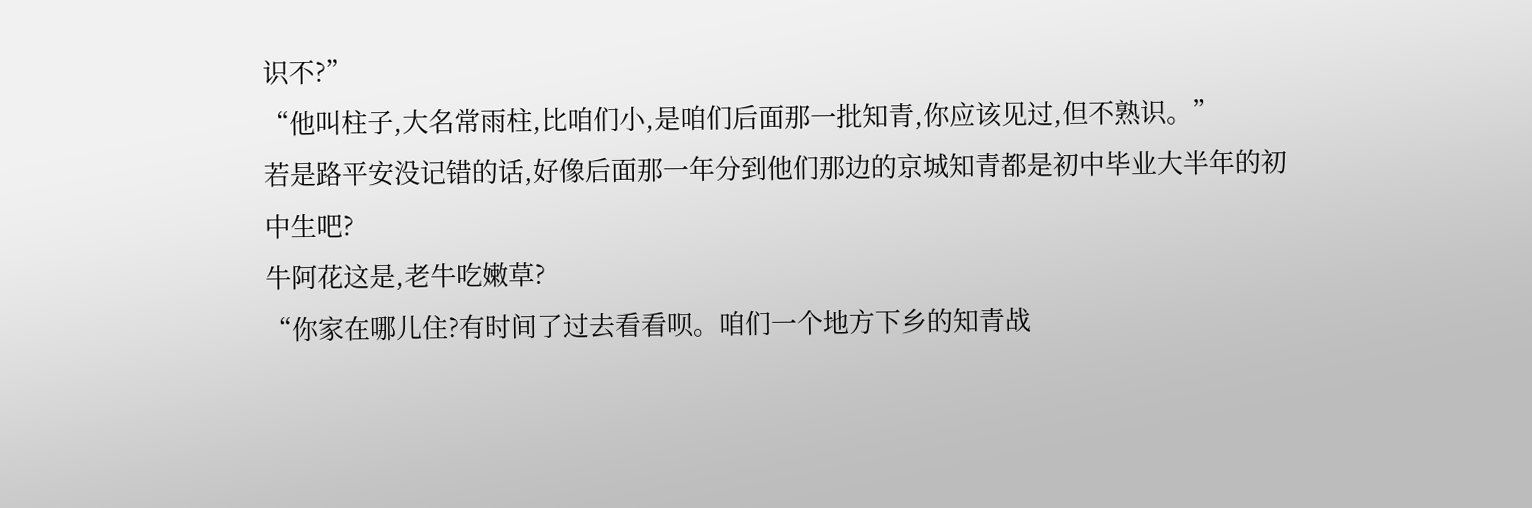识不?”
“他叫柱子,大名常雨柱,比咱们小,是咱们后面那一批知青,你应该见过,但不熟识。”
若是路平安没记错的话,好像后面那一年分到他们那边的京城知青都是初中毕业大半年的初中生吧?
牛阿花这是,老牛吃嫩草?
“你家在哪儿住?有时间了过去看看呗。咱们一个地方下乡的知青战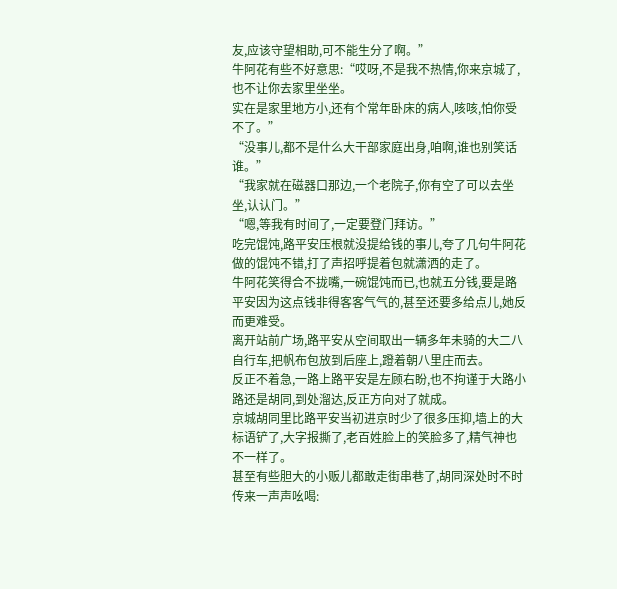友,应该守望相助,可不能生分了啊。”
牛阿花有些不好意思:“哎呀,不是我不热情,你来京城了,也不让你去家里坐坐。
实在是家里地方小,还有个常年卧床的病人,咳咳,怕你受不了。”
“没事儿,都不是什么大干部家庭出身,咱啊,谁也别笑话谁。”
“我家就在磁器口那边,一个老院子,你有空了可以去坐坐,认认门。”
“嗯,等我有时间了,一定要登门拜访。”
吃完馄饨,路平安压根就没提给钱的事儿,夸了几句牛阿花做的馄饨不错,打了声招呼提着包就潇洒的走了。
牛阿花笑得合不拢嘴,一碗馄饨而已,也就五分钱,要是路平安因为这点钱非得客客气气的,甚至还要多给点儿,她反而更难受。
离开站前广场,路平安从空间取出一辆多年未骑的大二八自行车,把帆布包放到后座上,蹬着朝八里庄而去。
反正不着急,一路上路平安是左顾右盼,也不拘谨于大路小路还是胡同,到处溜达,反正方向对了就成。
京城胡同里比路平安当初进京时少了很多压抑,墙上的大标语铲了,大字报撕了,老百姓脸上的笑脸多了,精气神也不一样了。
甚至有些胆大的小贩儿都敢走街串巷了,胡同深处时不时传来一声声吆喝: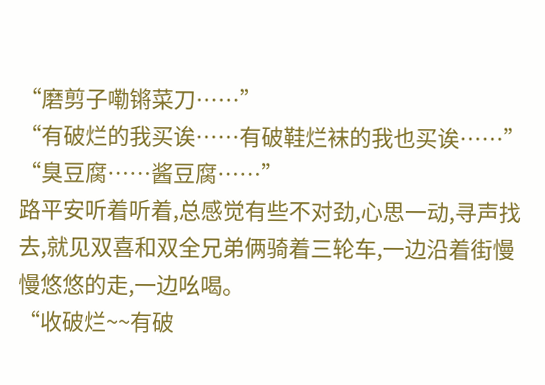“磨剪子嘞锵菜刀……”
“有破烂的我买诶……有破鞋烂袜的我也买诶……”
“臭豆腐……酱豆腐……”
路平安听着听着,总感觉有些不对劲,心思一动,寻声找去,就见双喜和双全兄弟俩骑着三轮车,一边沿着街慢慢悠悠的走,一边吆喝。
“收破烂~~有破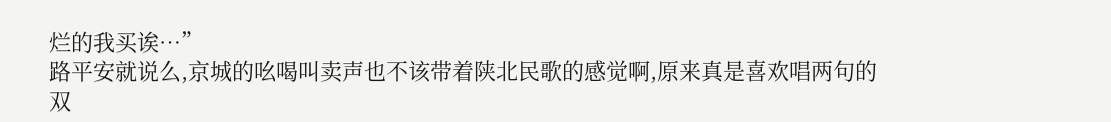烂的我买诶…”
路平安就说么,京城的吆喝叫卖声也不该带着陕北民歌的感觉啊,原来真是喜欢唱两句的双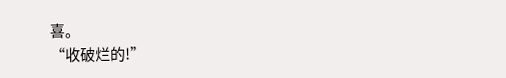喜。
“收破烂的!”